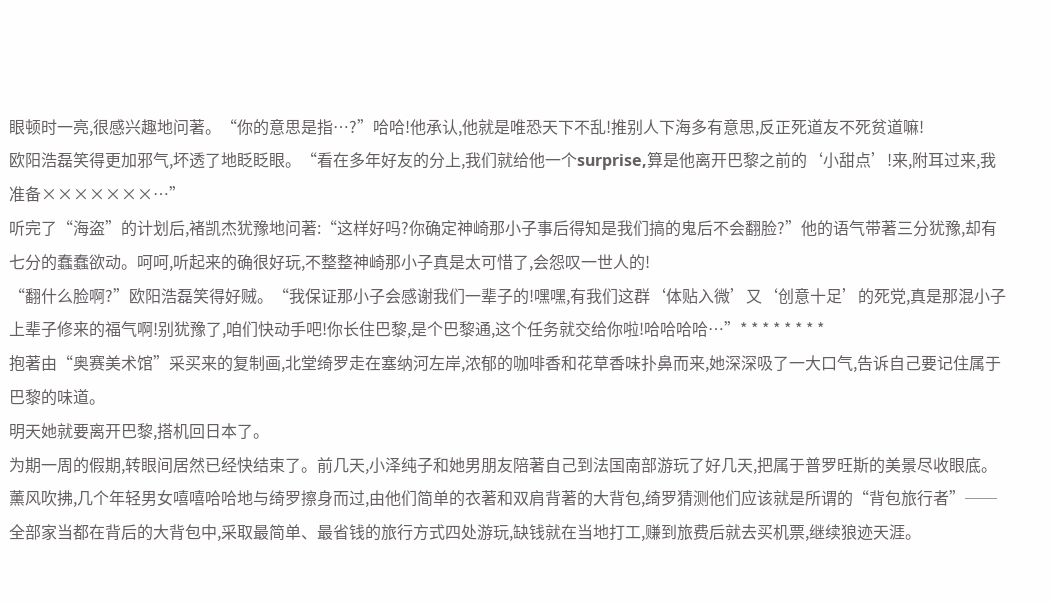眼顿时一亮,很感兴趣地问著。“你的意思是指…?”哈哈!他承认,他就是唯恐天下不乱!推别人下海多有意思,反正死道友不死贫道嘛!
欧阳浩磊笑得更加邪气,坏透了地眨眨眼。“看在多年好友的分上,我们就给他一个surprise,算是他离开巴黎之前的‘小甜点’!来,附耳过来,我准备×××××××…”
听完了“海盗”的计划后,褚凯杰犹豫地问著:“这样好吗?你确定神崎那小子事后得知是我们搞的鬼后不会翻脸?”他的语气带著三分犹豫,却有七分的蠢蠢欲动。呵呵,听起来的确很好玩,不整整神崎那小子真是太可惜了,会怨叹一世人的!
“翻什么脸啊?”欧阳浩磊笑得好贼。“我保证那小子会感谢我们一辈子的!嘿嘿,有我们这群‘体贴入微’又‘创意十足’的死党,真是那混小子上辈子修来的福气啊!别犹豫了,咱们快动手吧!你长住巴黎,是个巴黎通,这个任务就交给你啦!哈哈哈哈…”* * * * * * * *
抱著由“奥赛美术馆”采买来的复制画,北堂绮罗走在塞纳河左岸,浓郁的咖啡香和花草香味扑鼻而来,她深深吸了一大口气,告诉自己要记住属于巴黎的味道。
明天她就要离开巴黎,搭机回日本了。
为期一周的假期,转眼间居然已经快结束了。前几天,小泽纯子和她男朋友陪著自己到法国南部游玩了好几天,把属于普罗旺斯的美景尽收眼底。
薰风吹拂,几个年轻男女嘻嘻哈哈地与绮罗擦身而过,由他们简单的衣著和双肩背著的大背包,绮罗猜测他们应该就是所谓的“背包旅行者”──全部家当都在背后的大背包中,采取最简单、最省钱的旅行方式四处游玩,缺钱就在当地打工,赚到旅费后就去买机票,继续狼迹天涯。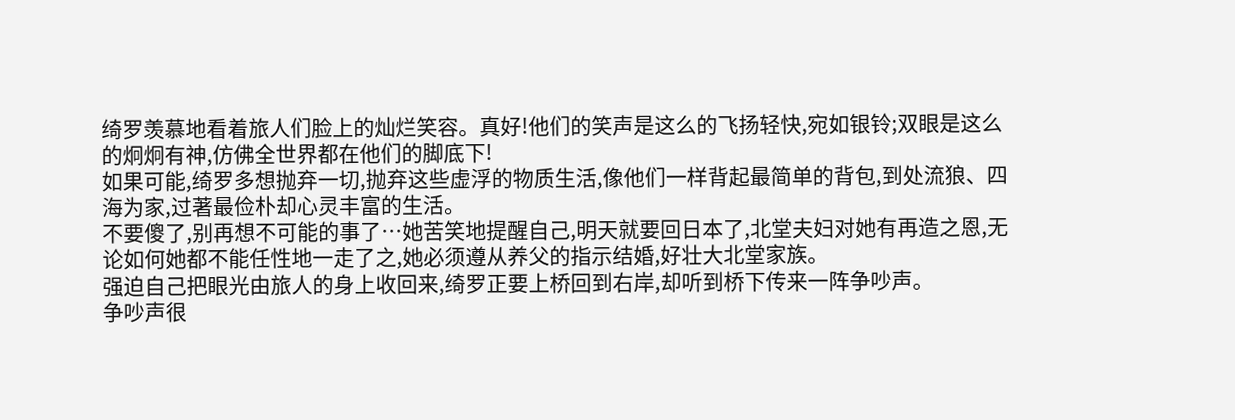绮罗羡慕地看着旅人们脸上的灿烂笑容。真好!他们的笑声是这么的飞扬轻快,宛如银铃;双眼是这么的炯炯有神,仿佛全世界都在他们的脚底下!
如果可能,绮罗多想抛弃一切,抛弃这些虚浮的物质生活,像他们一样背起最简单的背包,到处流狼、四海为家,过著最俭朴却心灵丰富的生活。
不要傻了,别再想不可能的事了…她苦笑地提醒自己,明天就要回日本了,北堂夫妇对她有再造之恩,无论如何她都不能任性地一走了之,她必须遵从养父的指示结婚,好壮大北堂家族。
强迫自己把眼光由旅人的身上收回来,绮罗正要上桥回到右岸,却听到桥下传来一阵争吵声。
争吵声很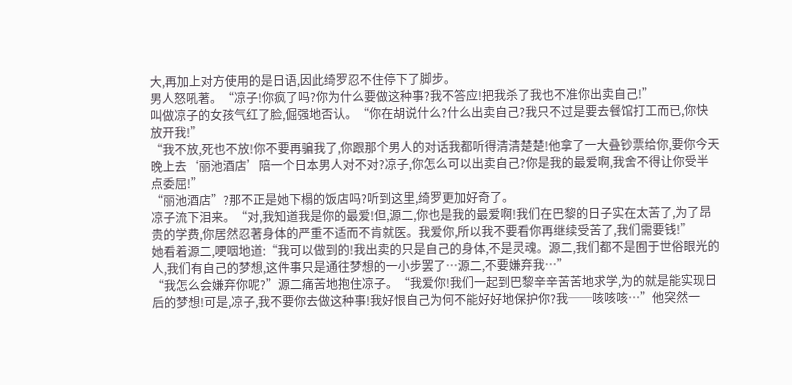大,再加上对方使用的是日语,因此绮罗忍不住停下了脚步。
男人怒吼著。“凉子!你疯了吗?你为什么要做这种事?我不答应!把我杀了我也不准你出卖自己!”
叫做凉子的女孩气红了脸,倔强地否认。“你在胡说什么?什么出卖自己?我只不过是要去餐馆打工而已,你快放开我!”
“我不放,死也不放!你不要再骗我了,你跟那个男人的对话我都听得清清楚楚!他拿了一大叠钞票给你,要你今天晚上去‘丽池酒店’陪一个日本男人对不对?凉子,你怎么可以出卖自己?你是我的最爱啊,我舍不得让你受半点委屈!”
“丽池酒店”?那不正是她下榻的饭店吗?听到这里,绮罗更加好奇了。
凉子流下泪来。“对,我知道我是你的最爱!但,源二,你也是我的最爱啊!我们在巴黎的日子实在太苦了,为了昂贵的学费,你居然忍著身体的严重不适而不肯就医。我爱你,所以我不要看你再继续受苦了,我们需要钱!”
她看着源二,哽咽地道:“我可以做到的!我出卖的只是自己的身体,不是灵魂。源二,我们都不是囿于世俗眼光的人,我们有自己的梦想,这件事只是通往梦想的一小步罢了…源二,不要嫌弃我…”
“我怎么会嫌弃你呢?”源二痛苦地抱住凉子。“我爱你!我们一起到巴黎辛辛苦苦地求学,为的就是能实现日后的梦想!可是,凉子,我不要你去做这种事!我好恨自己为何不能好好地保护你?我──咳咳咳…”他突然一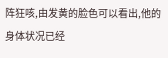阵狂咳,由发黄的脸色可以看出,他的身体状况已经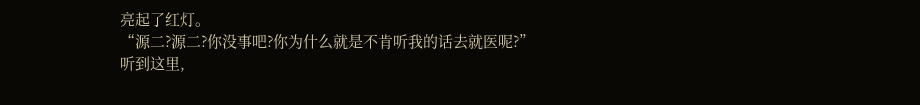亮起了红灯。
“源二?源二?你没事吧?你为什么就是不肯听我的话去就医呢?”
听到这里,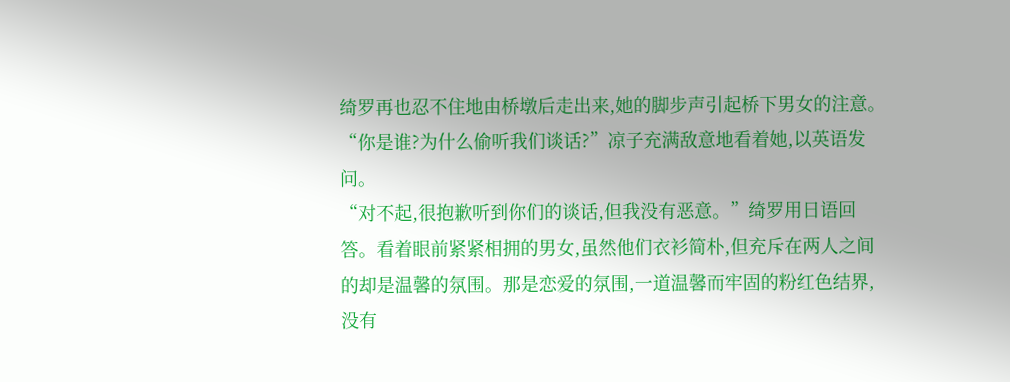绮罗再也忍不住地由桥墩后走出来,她的脚步声引起桥下男女的注意。
“你是谁?为什么偷听我们谈话?”凉子充满敌意地看着她,以英语发问。
“对不起,很抱歉听到你们的谈话,但我没有恶意。”绮罗用日语回答。看着眼前紧紧相拥的男女,虽然他们衣衫简朴,但充斥在两人之间的却是温馨的氛围。那是恋爱的氛围,一道温馨而牢固的粉红色结界,没有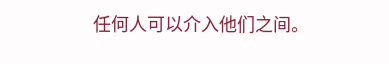任何人可以介入他们之间。